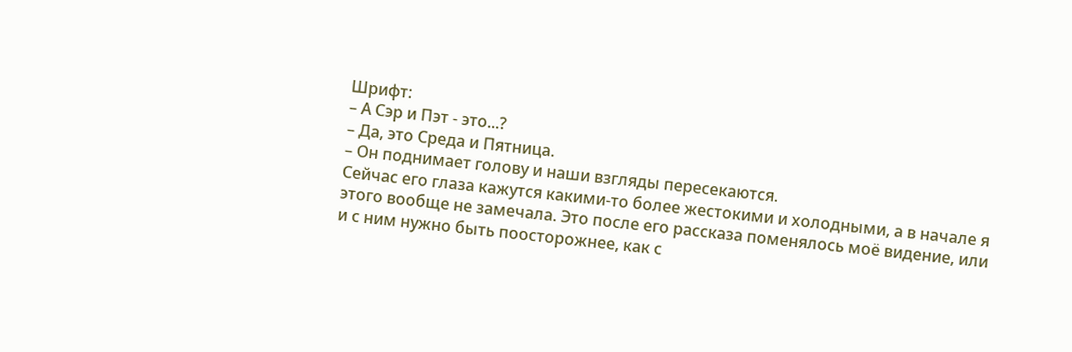Шрифт:
– А Сэр и Пэт - это...?
– Да, это Среда и Пятница.
– Он поднимает голову и наши взгляды пересекаются.
Сейчас его глаза кажутся какими-то более жестокими и холодными, а в начале я этого вообще не замечала. Это после его рассказа поменялось моё видение, или и с ним нужно быть поосторожнее, как с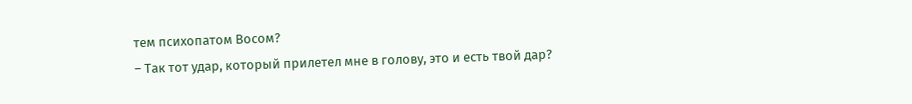тем психопатом Восом?
– Так тот удар, который прилетел мне в голову, это и есть твой дар?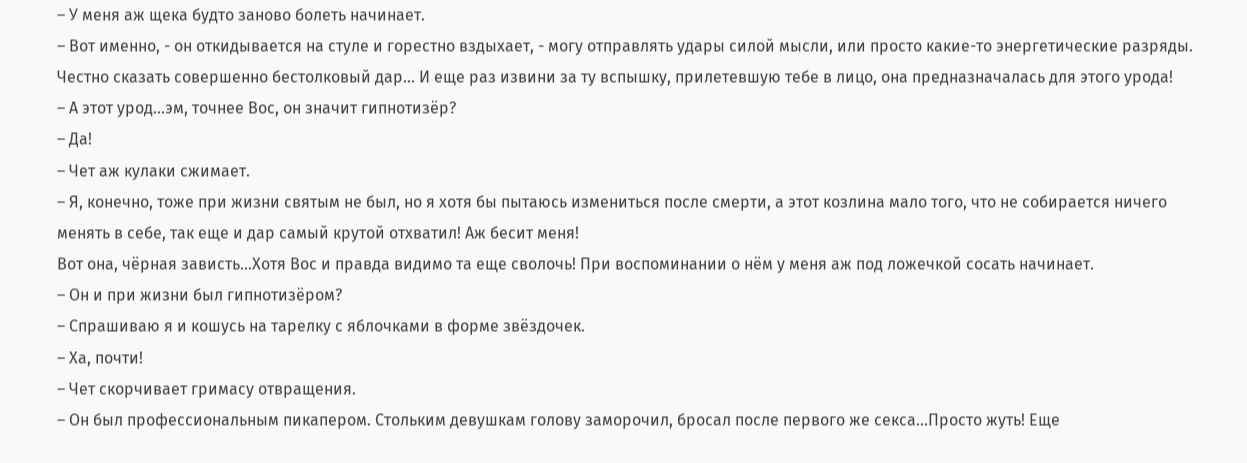– У меня аж щека будто заново болеть начинает.
– Вот именно, - он откидывается на стуле и горестно вздыхает, - могу отправлять удары силой мысли, или просто какие-то энергетические разряды. Честно сказать совершенно бестолковый дар... И еще раз извини за ту вспышку, прилетевшую тебе в лицо, она предназначалась для этого урода!
– А этот урод...эм, точнее Вос, он значит гипнотизёр?
– Да!
– Чет аж кулаки сжимает.
– Я, конечно, тоже при жизни святым не был, но я хотя бы пытаюсь измениться после смерти, а этот козлина мало того, что не собирается ничего менять в себе, так еще и дар самый крутой отхватил! Аж бесит меня!
Вот она, чёрная зависть...Хотя Вос и правда видимо та еще сволочь! При воспоминании о нём у меня аж под ложечкой сосать начинает.
– Он и при жизни был гипнотизёром?
– Спрашиваю я и кошусь на тарелку с яблочками в форме звёздочек.
– Ха, почти!
– Чет скорчивает гримасу отвращения.
– Он был профессиональным пикапером. Стольким девушкам голову заморочил, бросал после первого же секса...Просто жуть! Еще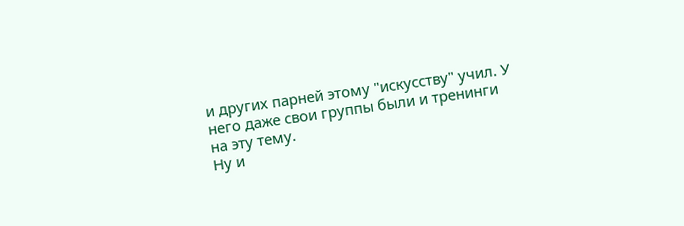и других парней этому "искусству" учил. У него даже свои группы были и тренинги на эту тему.
Ну и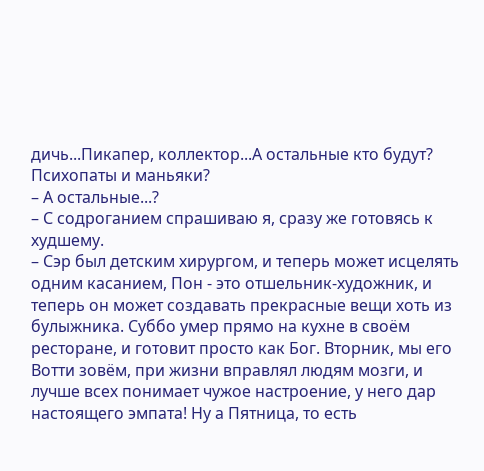дичь...Пикапер, коллектор...А остальные кто будут? Психопаты и маньяки?
– А остальные...?
– С содроганием спрашиваю я, сразу же готовясь к худшему.
– Сэр был детским хирургом, и теперь может исцелять одним касанием, Пон - это отшельник-художник, и теперь он может создавать прекрасные вещи хоть из булыжника. Суббо умер прямо на кухне в своём ресторане, и готовит просто как Бог. Вторник, мы его Вотти зовём, при жизни вправлял людям мозги, и лучше всех понимает чужое настроение, у него дар настоящего эмпата! Ну а Пятница, то есть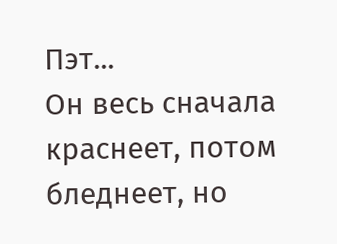Пэт...
Он весь сначала краснеет, потом бледнеет, но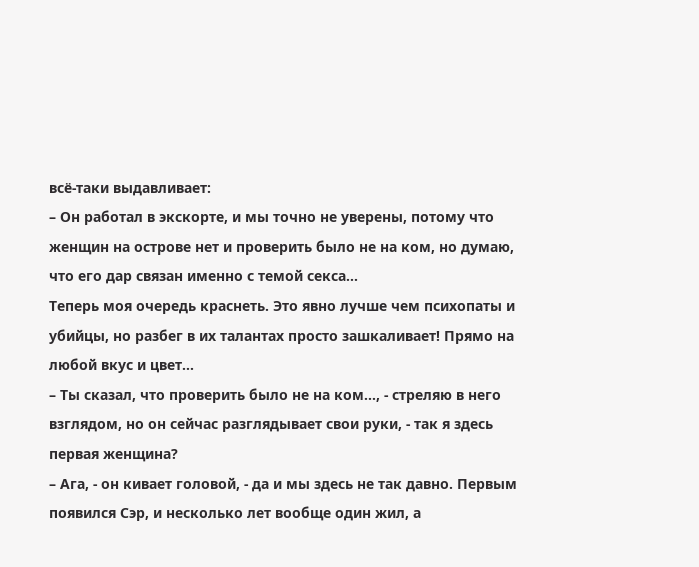всё-таки выдавливает:
– Он работал в экскорте, и мы точно не уверены, потому что женщин на острове нет и проверить было не на ком, но думаю, что его дар связан именно с темой секса...
Теперь моя очередь краснеть. Это явно лучше чем психопаты и убийцы, но разбег в их талантах просто зашкаливает! Прямо на любой вкус и цвет...
– Ты сказал, что проверить было не на ком..., - стреляю в него взглядом, но он сейчас разглядывает свои руки, - так я здесь первая женщина?
– Ага, - он кивает головой, - да и мы здесь не так давно. Первым появился Сэр, и несколько лет вообще один жил, а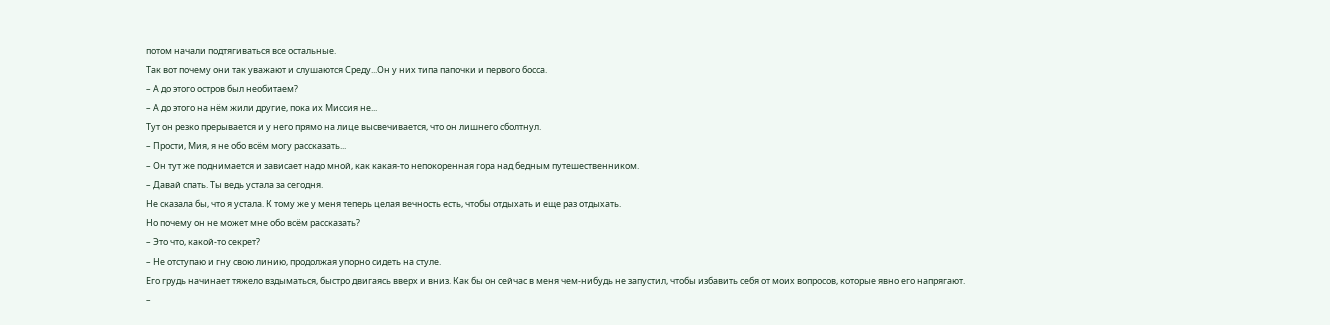потом начали подтягиваться все остальные.
Так вот почему они так уважают и слушаются Среду...Он у них типа папочки и первого босса.
– А до этого остров был необитаем?
– А до этого на нём жили другие, пока их Миссия не...
Тут он резко прерывается и у него прямо на лице высвечивается, что он лишнего сболтнул.
– Прости, Мия, я не обо всём могу рассказать...
– Он тут же поднимается и зависает надо мной, как какая-то непокоренная гора над бедным путешественником.
– Давай спать. Ты ведь устала за сегодня.
Не сказала бы, что я устала. К тому же у меня теперь целая вечность есть, чтобы отдыхать и еще раз отдыхать.
Но почему он не может мне обо всём рассказать?
– Это что, какой-то секрет?
– Не отступаю и гну свою линию, продолжая упорно сидеть на стуле.
Его грудь начинает тяжело вздыматься, быстро двигаясь вверх и вниз. Как бы он сейчас в меня чем-нибудь не запустил, чтобы избавить себя от моих вопросов, которые явно его напрягают.
–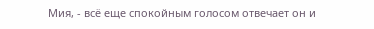Мия, - всё еще спокойным голосом отвечает он и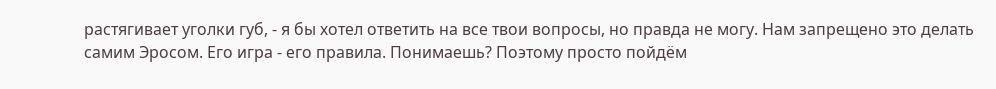растягивает уголки губ, - я бы хотел ответить на все твои вопросы, но правда не могу. Нам запрещено это делать самим Эросом. Его игра - его правила. Понимаешь? Поэтому просто пойдём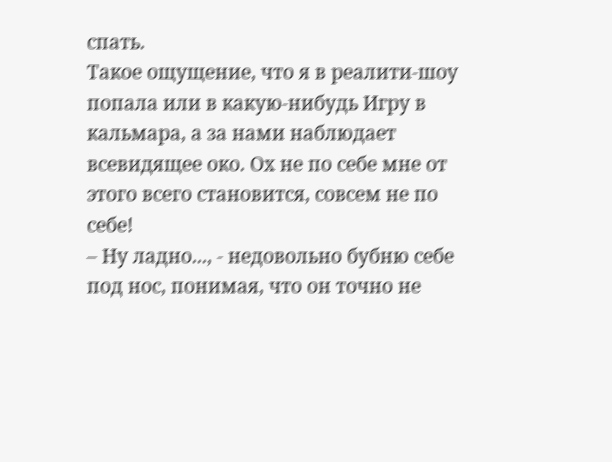спать.
Такое ощущение, что я в реалити-шоу попала или в какую-нибудь Игру в кальмара, а за нами наблюдает всевидящее око. Ох не по себе мне от этого всего становится, совсем не по себе!
– Ну ладно..., - недовольно бубню себе под нос, понимая, что он точно не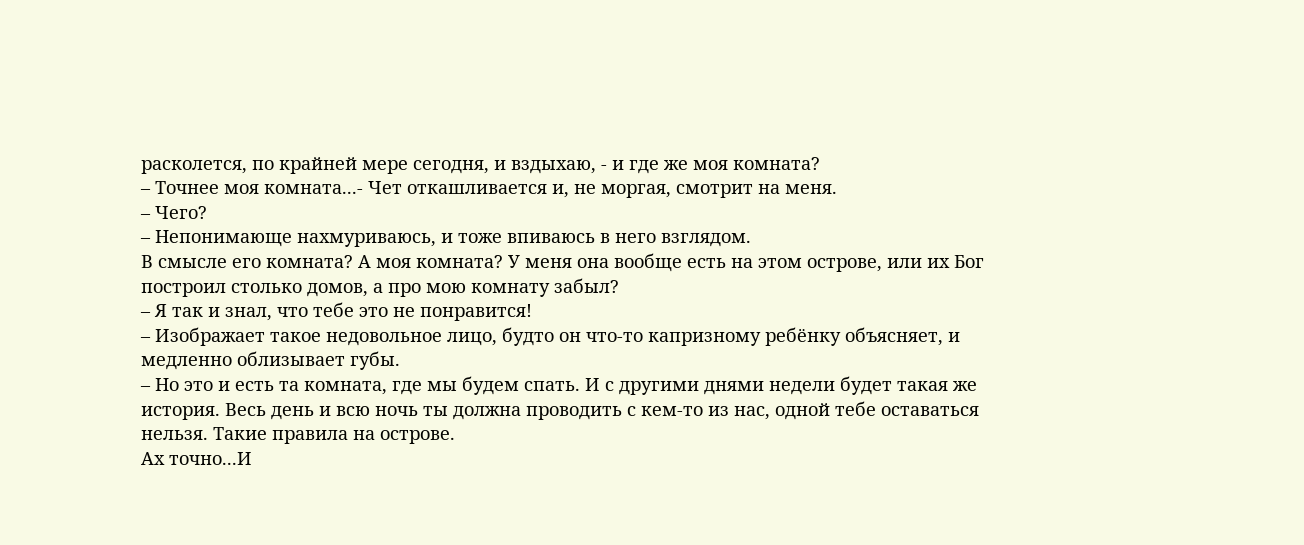расколется, по крайней мере сегодня, и вздыхаю, - и где же моя комната?
– Точнее моя комната...- Чет откашливается и, не моргая, смотрит на меня.
– Чего?
– Непонимающе нахмуриваюсь, и тоже впиваюсь в него взглядом.
В смысле его комната? А моя комната? У меня она вообще есть на этом острове, или их Бог построил столько домов, а про мою комнату забыл?
– Я так и знал, что тебе это не понравится!
– Изображает такое недовольное лицо, будто он что-то капризному ребёнку объясняет, и медленно облизывает губы.
– Но это и есть та комната, где мы будем спать. И с другими днями недели будет такая же история. Весь день и всю ночь ты должна проводить с кем-то из нас, одной тебе оставаться нельзя. Такие правила на острове.
Ах точно...И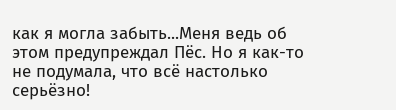как я могла забыть...Меня ведь об этом предупреждал Пёс. Но я как-то не подумала, что всё настолько серьёзно!